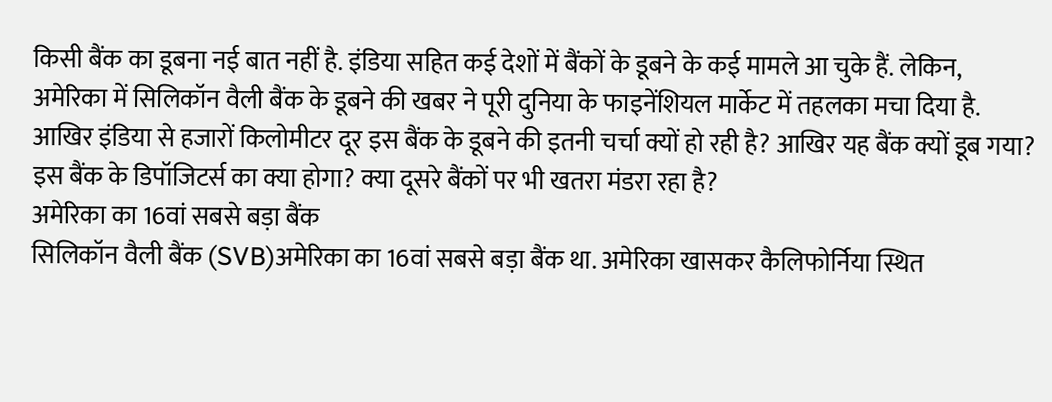किसी बैंक का डूबना नई बात नहीं है. इंडिया सहित कई देशों में बैंकों के डूबने के कई मामले आ चुके हैं. लेकिन, अमेरिका में सिलिकॉन वैली बैंक के डूबने की खबर ने पूरी दुनिया के फाइनेंशियल मार्केट में तहलका मचा दिया है. आखिर इंडिया से हजारों किलोमीटर दूर इस बैंक के डूबने की इतनी चर्चा क्यों हो रही है? आखिर यह बैंक क्यों डूब गया? इस बैंक के डिपॉजिटर्स का क्या होगा? क्या दूसरे बैंकों पर भी खतरा मंडरा रहा है?
अमेरिका का 16वां सबसे बड़ा बैंक
सिलिकॉन वैली बैंक (SVB)अमेरिका का 16वां सबसे बड़ा बैंक था. अमेरिका खासकर कैलिफोर्निया स्थित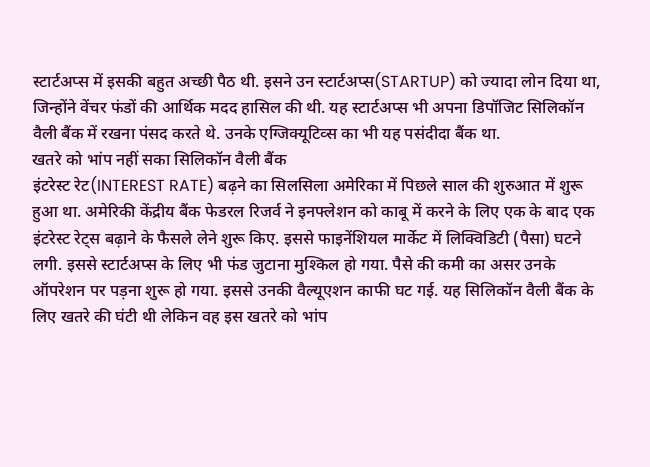स्टार्टअप्स में इसकी बहुत अच्छी पैठ थी. इसने उन स्टार्टअप्स(STARTUP) को ज्यादा लोन दिया था, जिन्होंने वेंचर फंडों की आर्थिक मदद हासिल की थी. यह स्टार्टअप्स भी अपना डिपॉजिट सिलिकॉन वैली बैंक में रखना पंसद करते थे. उनके एग्जिक्यूटिव्स का भी यह पसंदीदा बैंक था.
खतरे को भांप नहीं सका सिलिकॉन वैली बैंक
इंटरेस्ट रेट(INTEREST RATE) बढ़ने का सिलसिला अमेरिका में पिछले साल की शुरुआत में शुरू हुआ था. अमेरिकी केंद्रीय बैंक फेडरल रिजर्व ने इनफ्लेशन को काबू में करने के लिए एक के बाद एक इंटरेस्ट रेट्स बढ़ाने के फैसले लेने शुरू किए. इससे फाइनेंशियल मार्केट में लिक्विडिटी (पैसा) घटने लगी. इससे स्टार्टअप्स के लिए भी फंड जुटाना मुश्किल हो गया. पैसे की कमी का असर उनके ऑपरेशन पर पड़ना शुरू हो गया. इससे उनकी वैल्यूएशन काफी घट गई. यह सिलिकॉन वैली बैंक के लिए खतरे की घंटी थी लेकिन वह इस खतरे को भांप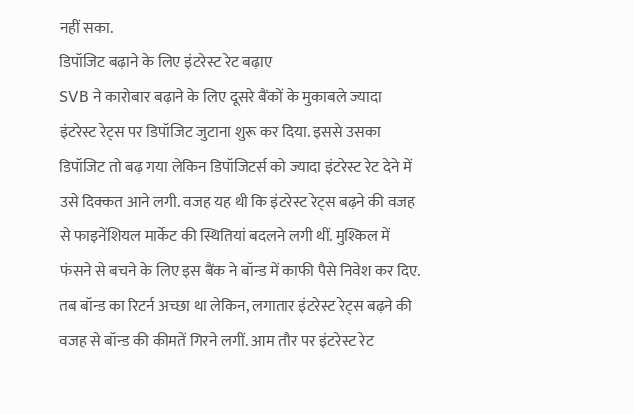नहीं सका.
डिपॉजिट बढ़ाने के लिए इंटरेस्ट रेट बढ़ाए
SVB ने कारोबार बढ़ाने के लिए दूसरे बैंकों के मुकाबले ज्यादा इंटरेस्ट रेट्स पर डिपॉजिट जुटाना शुरू कर दिया. इससे उसका डिपॉजिट तो बढ़ गया लेकिन डिपॉजिटर्स को ज्यादा इंटरेस्ट रेट देने में उसे दिक्कत आने लगी. वजह यह थी कि इंटरेस्ट रेट्स बढ़ने की वजह से फाइनेंशियल मार्केट की स्थितियां बदलने लगी थीं. मुश्किल में फंसने से बचने के लिए इस बैंक ने बॉन्ड में काफी पैसे निवेश कर दिए. तब बॉन्ड का रिटर्न अच्छा था लेकिन, लगातार इंटरेस्ट रेट्स बढ़ने की वजह से बॉन्ड की कीमतें गिरने लगीं. आम तौर पर इंटरेस्ट रेट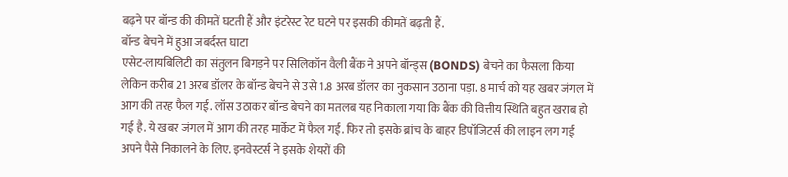बढ़ने पर बॉन्ड की कीमतें घटती हैं और इंटरेस्ट रेट घटने पर इसकी कीमतें बढ़ती हैं.
बॉन्ड बेचने में हुआ जबर्दस्त घाटा
एसेट-लायबिलिटी का संतुलन बिगड़ने पर सिलिकॉन वैली बैंक ने अपने बॉन्ड्स (BONDS) बेचने का फैसला किया लेकिन करीब 21 अरब डॉलर के बॉन्ड बेचने से उसे 1.8 अरब डॉलर का नुकसान उठाना पड़ा. 8 मार्च को यह खबर जंगल में आग की तरह फैल गई. लॉस उठाकर बॉन्ड बेचने का मतलब यह निकाला गया कि बैंक की वित्तीय स्थिति बहुत खराब हो गई है. ये खबर जंगल में आग की तरह मार्केट में फैल गई. फिर तो इसके ब्रांच के बाहर डिपॉजिटर्स की लाइन लग गई अपने पैसे निकालने के लिए. इनवेस्टर्स ने इसके शेयरों की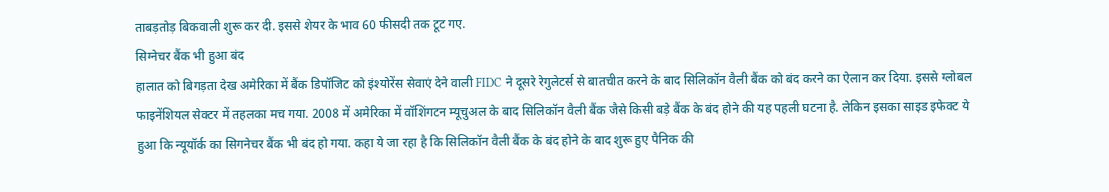ताबड़तोड़ बिकवाली शुरू कर दी. इससे शेयर के भाव 60 फीसदी तक टूट गए.
सिग्नेचर बैंक भी हुआ बंद
हालात को बिगड़ता देख अमेरिका में बैंक डिपॉजिट को इंश्योरेंस सेवाएं देने वाली FIDC ने दूसरे रेगुलेटर्स से बातचीत करने के बाद सिलिकॉन वैली बैंक को बंद करने का ऐलान कर दिया. इससे ग्लोबल फाइनेंशियल सेक्टर में तहलका मच गया. 2008 में अमेरिका में वॉशिंगटन म्यूचुअल के बाद सिलिकॉन वैली बैंक जैसे किसी बड़े बैंक के बंद होने की यह पहली घटना है. लेकिन इसका साइड इफेक्ट ये हुआ कि न्यूयॉर्क का सिगनेचर बैंक भी बंद हो गया. कहा ये जा रहा है कि सिलिकॉन वैली बैंक के बंद होने के बाद शुरू हुए पैनिक की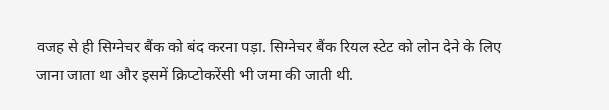वजह से ही सिग्नेचर बैंक को बंद करना पड़ा. सिग्नेचर बैंक रियल स्टेट को लोन देने के लिए जाना जाता था और इसमें क्रिप्टोकरेंसी भी जमा की जाती थी.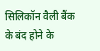सिलिकॉन वैली बैंक के बंद होने के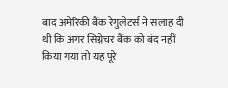बाद अमेरिकी बैंक रेगुलेटर्स ने सलाह दी थी कि अगर सिग्नेचर बैंक को बंद नहीं किया गया तो यह पूरे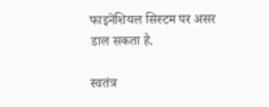फाइनेंशियल सिस्टम पर असर डाल सकता है.

स्वतंत्र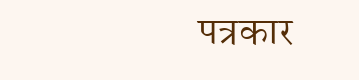पत्रकार